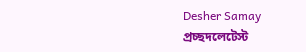Desher Samay
প্রচ্ছদলেটেস্ট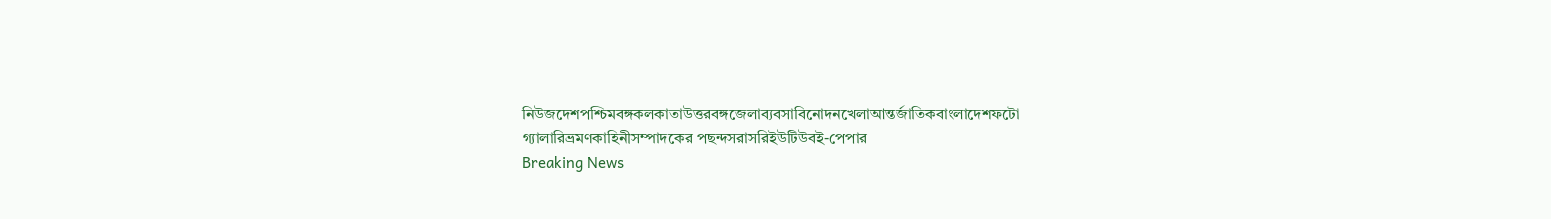নিউজদেশপশ্চিমবঙ্গকলকাতাউত্তরবঙ্গজেলাব্যবসাবিনোদনখেলাআন্তর্জাতিকবাংলাদেশফটো গ্যালারিভ্রমণকাহিনীসম্পাদকের পছন্দসরাসরিইউটিউবই-পেপার
Breaking News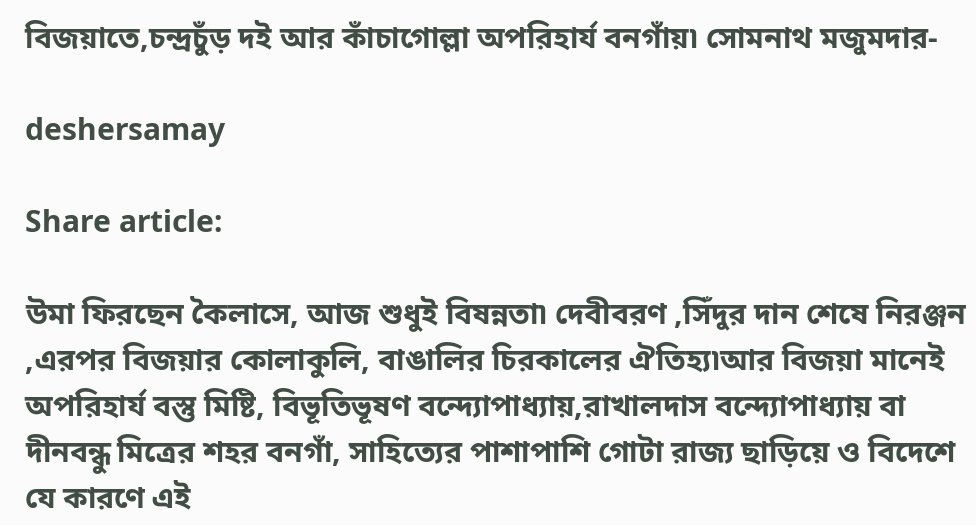বিজয়াতে,চন্দ্রচুঁড় দই আর কাঁচাগোল্লা অপরিহার্য বনগাঁয়৷ সোমনাথ মজুমদার-

deshersamay

Share article:

উমা ফিরছেন কৈলাসে, আজ শুধুই বিষন্নতা৷ দেবীবরণ ,সিঁদুর দান শেষে নিরঞ্জন ,এরপর বিজয়ার কোলাকুলি, বাঙালির চিরকালের ঐতিহ্য৷আর বিজয়া মানেই অপরিহার্য বস্তু মিষ্টি, বিভূতিভূষণ বন্দ্যোপাধ্যায়,রাখালদাস বন্দ্যোপাধ্যায় বা দীনবন্ধু মিত্রের শহর বনগাঁ, সাহিত্যের পাশাপাশি গোটা রাজ্য ছাড়িয়ে ও বিদেশে যে কারণে এই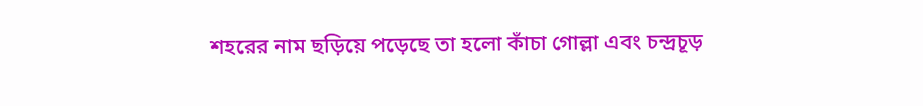শহরের নাম ছড়িয়ে পড়েছে তা হলো কাঁচা গোল্লা এবং চন্দ্রচূড়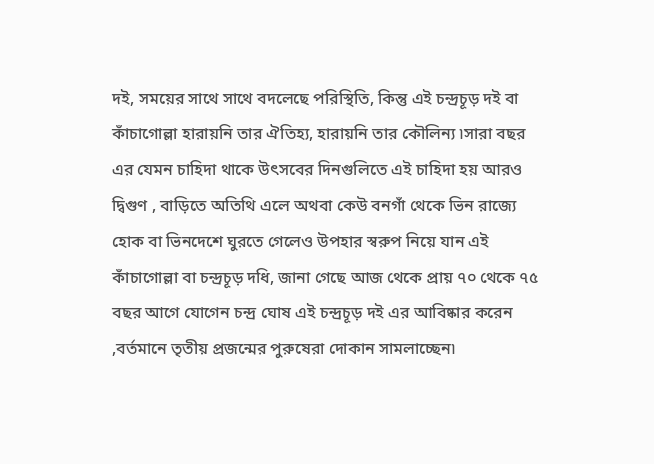দই, সময়ের সাথে সাথে বদলেছে পরিস্থিতি, কিন্তু এই চন্দ্রচূড় দই বা কাঁচাগোল্লা হারায়নি তার ঐতিহ্য, হারায়নি তার কৌলিন্য ৷সারা বছর এর যেমন চাহিদা থাকে উৎসবের দিনগুলিতে এই চাহিদা হয় আরও দ্বিগুণ , বাড়িতে অতিথি এলে অথবা কেউ বনগাঁ থেকে ভিন রাজ্যে হোক বা ভিনদেশে ঘুরতে গেলেও উপহার স্বরুপ নিয়ে যান এই কাঁচাগোল্লা বা চন্দ্রচূড় দধি, জানা গেছে আজ থেকে প্রায় ৭০ থেকে ৭৫ বছর আগে যোগেন চন্দ্র ঘোষ এই চন্দ্রচূড় দই এর আবিষ্কার করেন ,বর্তমানে তৃতীয় প্রজন্মের পুরুষেরা দোকান সামলাচ্ছেন৷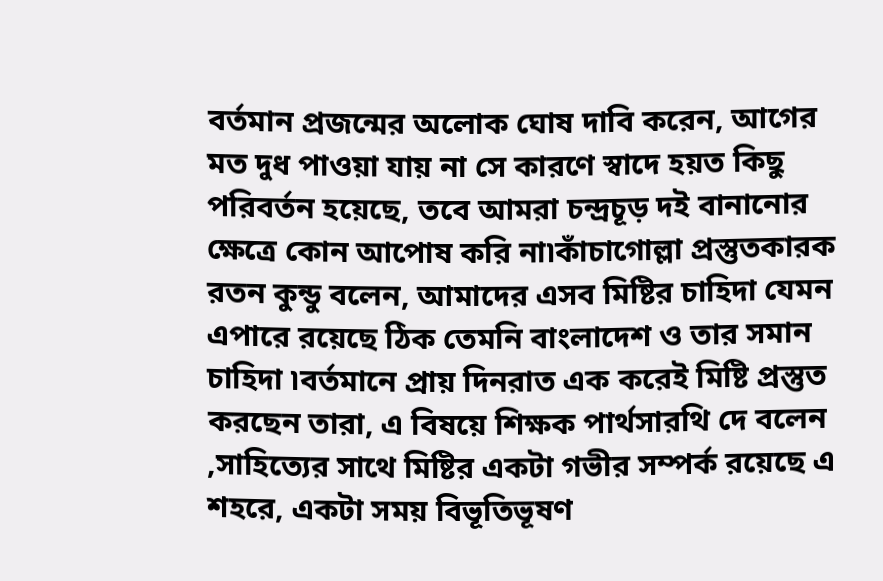বর্তমান প্রজন্মের অলোক ঘোষ দাবি করেন, আগের মত দুধ পাওয়া যায় না সে কারণে স্বাদে হয়ত কিছু পরিবর্তন হয়েছে, তবে আমরা চন্দ্রচূড় দই বানানোর ক্ষেত্রে কোন আপোষ করি না৷কাঁচাগোল্লা প্রস্তুতকারক রতন কুন্ডু বলেন, আমাদের এসব মিষ্টির চাহিদা যেমন এপারে রয়েছে ঠিক তেমনি বাংলাদেশ ও তার সমান চাহিদা ৷বর্তমানে প্রায় দিনরাত এক করেই মিষ্টি প্রস্তুত করছেন তারা, এ বিষয়ে শিক্ষক পার্থসারথি দে বলেন ,সাহিত্যের সাথে মিষ্টির একটা গভীর সম্পর্ক রয়েছে এ শহরে, একটা সময় বিভূতিভূষণ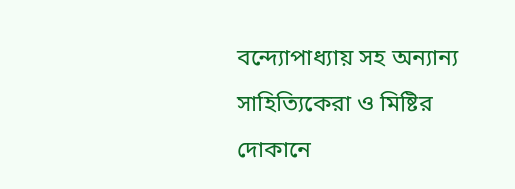বন্দ্যোপাধ্যায় সহ অন্যান্য সাহিত্যিকেরা ও মিষ্টির দোকানে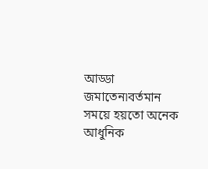আড্ডা জমাতেন৷বর্তমান সময়ে হয়তো অনেক আধুনিক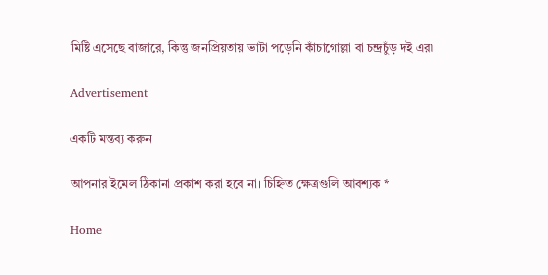মিষ্টি এসেছে বাজারে, কিন্তু জনপ্রিয়তায় ভাটা পড়েনি কাঁচাগোল্লা বা চন্দ্রচুঁড় দই এর৷

Advertisement

একটি মন্তব্য করুন

আপনার ইমেল ঠিকানা প্রকাশ করা হবে না। চিহ্নিত ক্ষেত্রগুলি আবশ্যক *

Home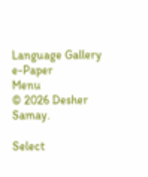Language Gallery e-Paper
Menu
© 2026 Desher Samay.

Select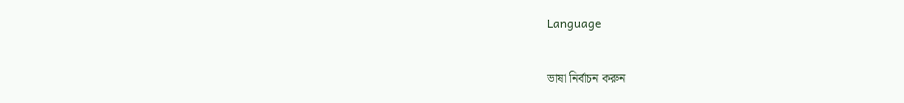Language

ভাষা নির্বাচন করুন